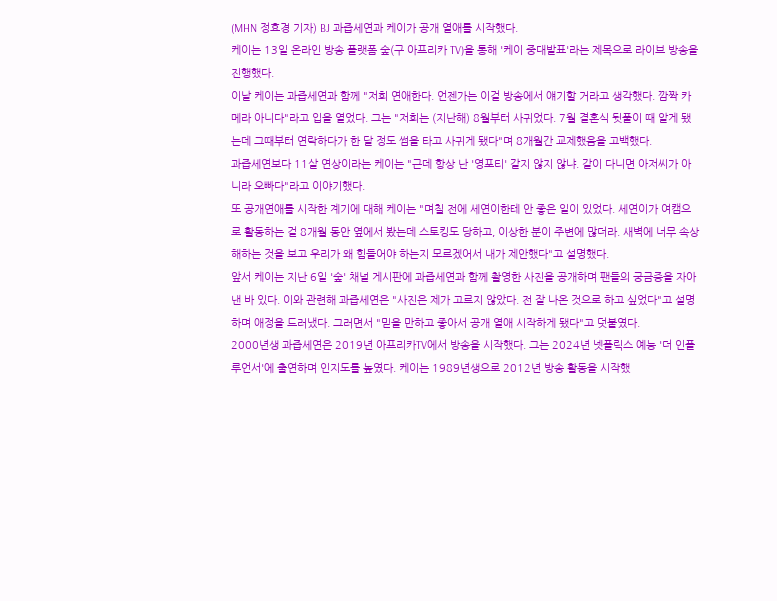(MHN 정효경 기자) BJ 과즙세연과 케이가 공개 열애를 시작했다.
케이는 13일 온라인 방송 플랫폼 숲(구 아프리카 TV)을 통해 '케이 중대발표'라는 제목으로 라이브 방송을 진행했다.
이날 케이는 과즙세연과 함께 "저희 연애한다. 언젠가는 이걸 방송에서 얘기할 거라고 생각했다. 깜짝 카메라 아니다"라고 입을 열었다. 그는 "저희는 (지난해) 8월부터 사귀었다. 7월 결혼식 뒷풀이 때 알게 됐는데 그때부터 연락하다가 한 달 정도 썸을 타고 사귀게 됐다"며 8개월간 교제했음을 고백했다.
과즙세연보다 11살 연상이라는 케이는 "근데 항상 난 '영포티' 같지 않지 않냐. 같이 다니면 아저씨가 아니라 오빠다"라고 이야기했다.
또 공개연애를 시작한 계기에 대해 케이는 "며칠 전에 세연이한테 안 좋은 일이 있었다. 세연이가 여캠으로 활동하는 걸 8개월 동안 옆에서 봤는데 스토킹도 당하고, 이상한 분이 주변에 많더라. 새벽에 너무 속상해하는 것을 보고 우리가 왜 힘들어야 하는지 모르겠어서 내가 제안했다"고 설명했다.
앞서 케이는 지난 6일 '숲' 채널 게시판에 과즙세연과 함께 촬영한 사진을 공개하며 팬들의 궁금증을 자아낸 바 있다. 이와 관련해 과즙세연은 "사진은 제가 고르지 않았다. 전 잘 나온 것으로 하고 싶었다"고 설명하며 애정을 드러냈다. 그러면서 "믿을 만하고 좋아서 공개 열애 시작하게 됐다"고 덧붙였다.
2000년생 과즙세연은 2019년 아프리카TV에서 방송을 시작했다. 그는 2024년 넷플릭스 예능 '더 인플루언서'에 출연하며 인지도를 높였다. 케이는 1989년생으로 2012년 방송 활동을 시작했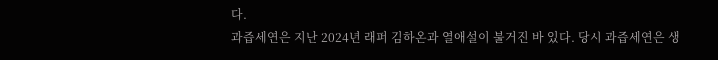다.
과즙세연은 지난 2024년 래퍼 김하온과 열애설이 불거진 바 있다. 당시 과즙세연은 생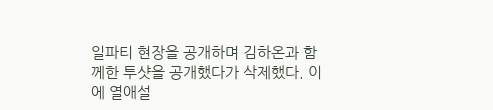일파티 현장을 공개하며 김하온과 함께한 투샷을 공개했다가 삭제했다. 이에 열애설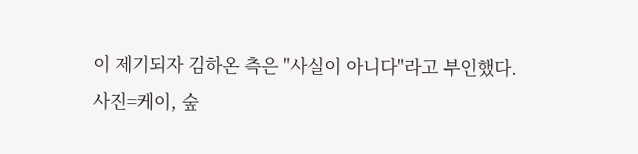이 제기되자 김하온 측은 "사실이 아니다"라고 부인했다.
사진=케이, 숲